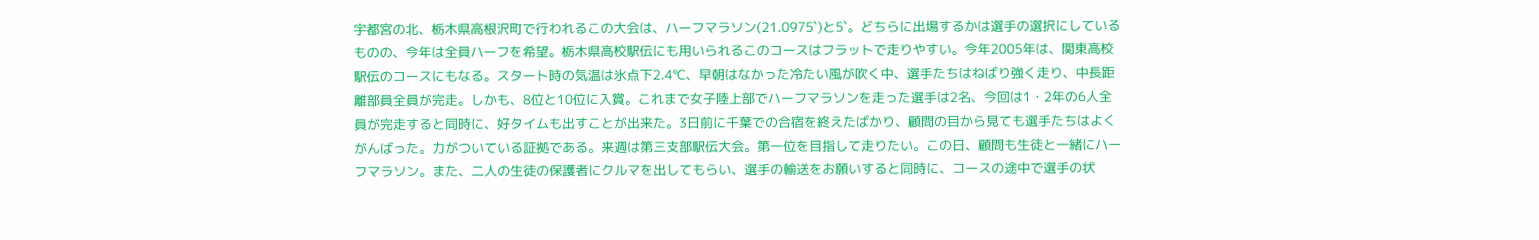宇都宮の北、栃木県高根沢町で行われるこの大会は、ハーフマラソン(21.0975`)と5`。どちらに出場するかは選手の選択にしているものの、今年は全員ハーフを希望。栃木県高校駅伝にも用いられるこのコースはフラットで走りやすい。今年2005年は、関東高校駅伝のコースにもなる。スタート時の気温は氷点下2.4℃、早朝はなかった冷たい風が吹く中、選手たちはねばり強く走り、中長距離部員全員が完走。しかも、8位と10位に入賞。これまで女子陸上部でハーフマラソンを走った選手は2名、今回は1・2年の6人全員が完走すると同時に、好タイムも出すことが出来た。3日前に千葉での合宿を終えたばかり、顧問の目から見ても選手たちはよくがんばった。力がついている証拠である。来週は第三支部駅伝大会。第一位を目指して走りたい。この日、顧問も生徒と一緒にハーフマラソン。また、二人の生徒の保護者にクルマを出してもらい、選手の輸送をお願いすると同時に、コースの途中で選手の状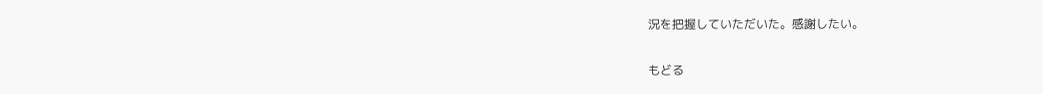況を把握していただいた。感謝したい。

もどる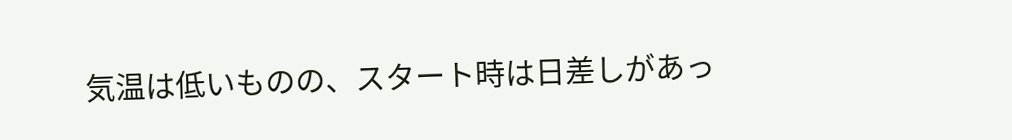気温は低いものの、スタート時は日差しがあっ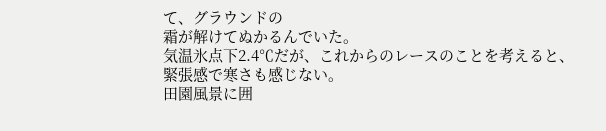て、グラウンドの
霜が解けてぬかるんでいた。
気温氷点下2.4℃だが、これからのレースのことを考えると、
緊張感で寒さも感じない。
田園風景に囲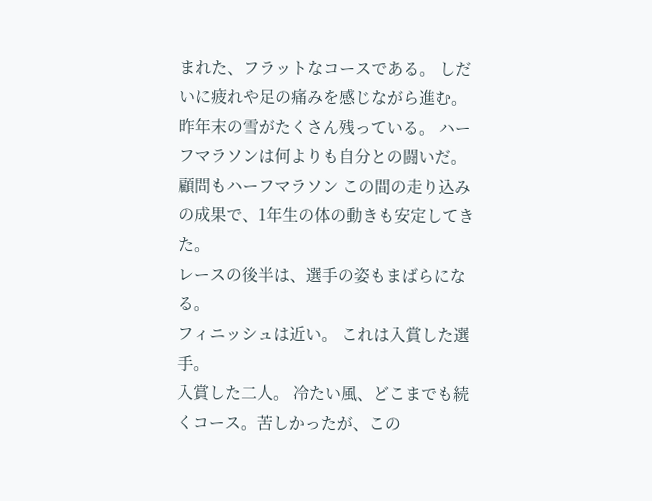まれた、フラットなコースである。 しだいに疲れや足の痛みを感じながら進む。
昨年末の雪がたくさん残っている。 ハーフマラソンは何よりも自分との闘いだ。
顧問もハーフマラソン この間の走り込みの成果で、1年生の体の動きも安定してきた。
レースの後半は、選手の姿もまばらになる。
フィニッシュは近い。 これは入賞した選手。
入賞した二人。 冷たい風、どこまでも続くコース。苦しかったが、この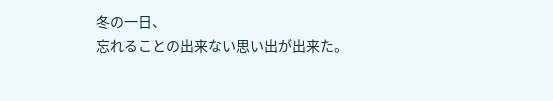冬の一日、
忘れることの出来ない思い出が出来た。